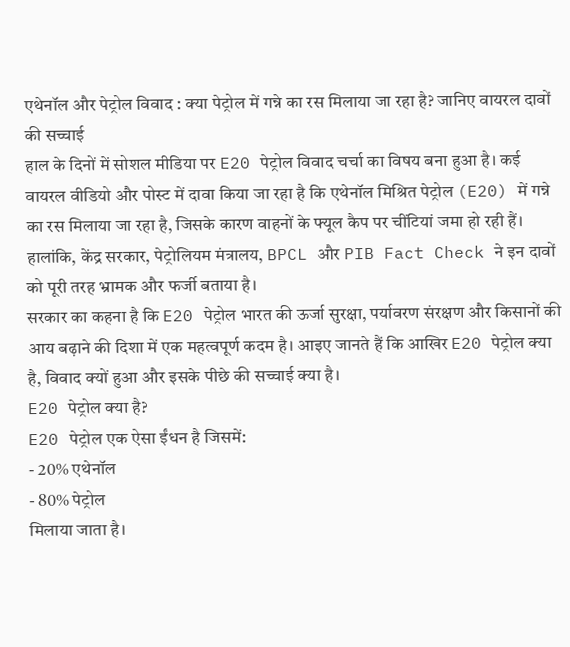एथेनॉल और पेट्रोल विवाद : क्या पेट्रोल में गन्ने का रस मिलाया जा रहा है? जानिए वायरल दावों की सच्चाई
हाल के दिनों में सोशल मीडिया पर E20 पेट्रोल विवाद चर्चा का विषय बना हुआ है। कई वायरल वीडियो और पोस्ट में दावा किया जा रहा है कि एथेनॉल मिश्रित पेट्रोल (E20) में गन्ने का रस मिलाया जा रहा है, जिसके कारण वाहनों के फ्यूल कैप पर चींटियां जमा हो रही हैं। हालांकि, केंद्र सरकार, पेट्रोलियम मंत्रालय, BPCL और PIB Fact Check ने इन दावों को पूरी तरह भ्रामक और फर्जी बताया है।
सरकार का कहना है कि E20 पेट्रोल भारत की ऊर्जा सुरक्षा, पर्यावरण संरक्षण और किसानों की आय बढ़ाने की दिशा में एक महत्वपूर्ण कदम है। आइए जानते हैं कि आखिर E20 पेट्रोल क्या है, विवाद क्यों हुआ और इसके पीछे की सच्चाई क्या है।
E20 पेट्रोल क्या है?
E20 पेट्रोल एक ऐसा ईंधन है जिसमें:
- 20% एथेनॉल
- 80% पेट्रोल
मिलाया जाता है।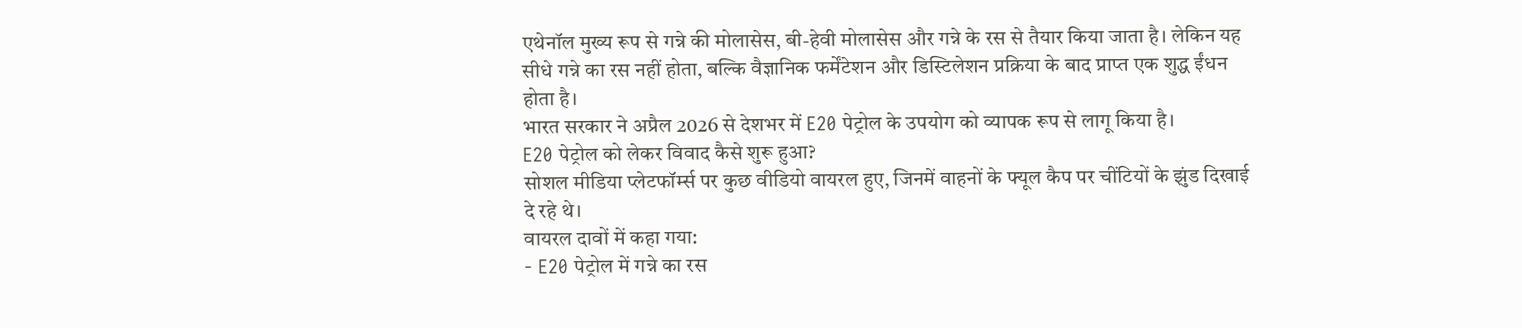एथेनॉल मुख्य रूप से गन्ने की मोलासेस, बी-हेवी मोलासेस और गन्ने के रस से तैयार किया जाता है। लेकिन यह सीधे गन्ने का रस नहीं होता, बल्कि वैज्ञानिक फर्मेंटेशन और डिस्टिलेशन प्रक्रिया के बाद प्राप्त एक शुद्ध ईंधन होता है।
भारत सरकार ने अप्रैल 2026 से देशभर में E20 पेट्रोल के उपयोग को व्यापक रूप से लागू किया है।
E20 पेट्रोल को लेकर विवाद कैसे शुरू हुआ?
सोशल मीडिया प्लेटफॉर्म्स पर कुछ वीडियो वायरल हुए, जिनमें वाहनों के फ्यूल कैप पर चींटियों के झुंड दिखाई दे रहे थे।
वायरल दावों में कहा गया:
- E20 पेट्रोल में गन्ने का रस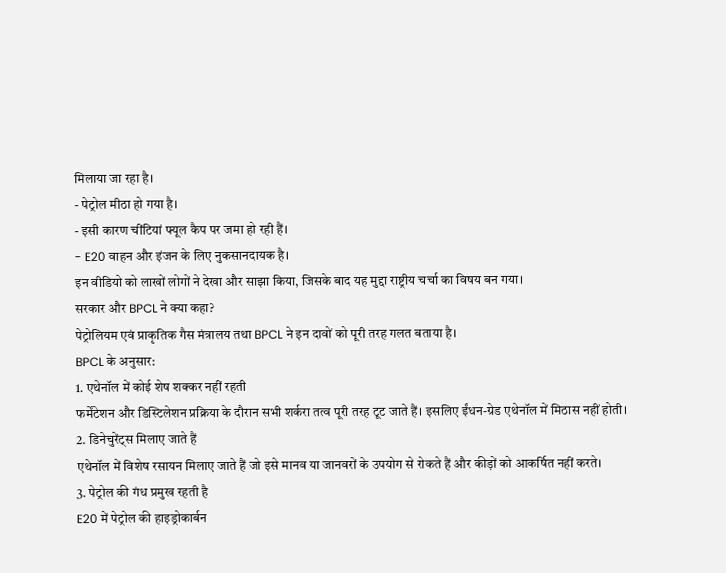मिलाया जा रहा है।
- पेट्रोल मीठा हो गया है।
- इसी कारण चींटियां फ्यूल कैप पर जमा हो रही हैं।
- E20 वाहन और इंजन के लिए नुकसानदायक है।
इन वीडियो को लाखों लोगों ने देखा और साझा किया, जिसके बाद यह मुद्दा राष्ट्रीय चर्चा का विषय बन गया।
सरकार और BPCL ने क्या कहा?
पेट्रोलियम एवं प्राकृतिक गैस मंत्रालय तथा BPCL ने इन दावों को पूरी तरह गलत बताया है।
BPCL के अनुसार:
1. एथेनॉल में कोई शेष शक्कर नहीं रहती
फर्मेंटेशन और डिस्टिलेशन प्रक्रिया के दौरान सभी शर्करा तत्व पूरी तरह टूट जाते हैं। इसलिए ईंधन-ग्रेड एथेनॉल में मिठास नहीं होती।
2. डिनेचुरेंट्स मिलाए जाते हैं
एथेनॉल में विशेष रसायन मिलाए जाते हैं जो इसे मानव या जानवरों के उपयोग से रोकते हैं और कीड़ों को आकर्षित नहीं करते।
3. पेट्रोल की गंध प्रमुख रहती है
E20 में पेट्रोल की हाइड्रोकार्बन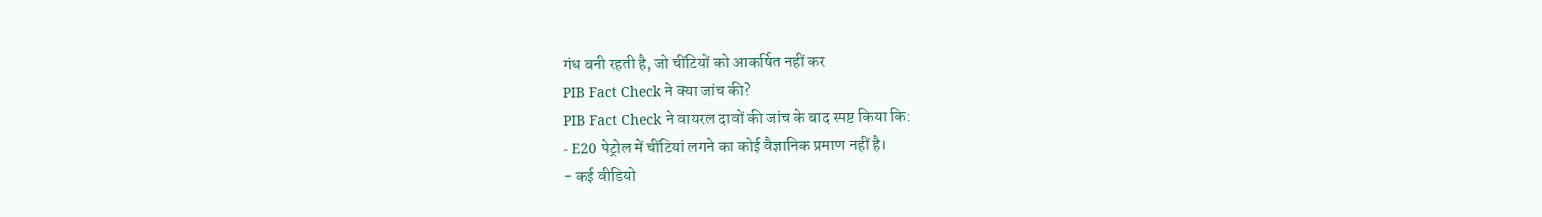गंध बनी रहती है, जो चींटियों को आकर्षित नहीं कर
PIB Fact Check ने क्या जांच की?
PIB Fact Check ने वायरल दावों की जांच के बाद स्पष्ट किया कि:
- E20 पेट्रोल में चींटियां लगने का कोई वैज्ञानिक प्रमाण नहीं है।
- कई वीडियो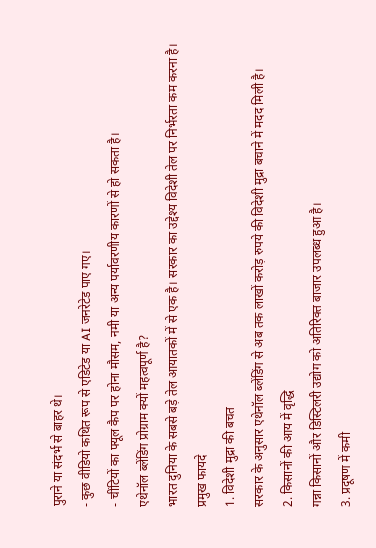पुराने या संदर्भ से बाहर थे।
- कुछ वीडियो कथित रूप से एडिटेड या AI जनरेटेड पाए गए।
- चींटियों का फ्यूल कैप पर होना मौसम, नमी या अन्य पर्यावरणीय कारणों से हो सकता है।
एथेनॉल ब्लेंडिंग प्रोग्राम क्यों महत्वपूर्ण है?
भारत दुनिया के सबसे बड़े तेल आयातकों में से एक है। सरकार का उद्देश्य विदेशी तेल पर निर्भरता कम करना है।
प्रमुख फायदे
1. विदेशी मुद्रा की बचत
सरकार के अनुसार एथेनॉल ब्लेंडिंग से अब तक लाखों करोड़ रुपये की विदेशी मुद्रा बचाने में मदद मिली है।
2. किसानों की आय में वृद्धि
गन्ना किसानों और डिस्टिलरी उद्योग को अतिरिक्त बाजार उपलब्ध हुआ है।
3. प्रदूषण में कमी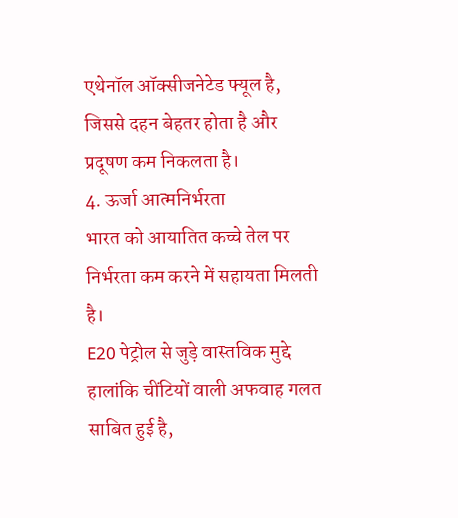एथेनॉल ऑक्सीजनेटेड फ्यूल है, जिससे दहन बेहतर होता है और प्रदूषण कम निकलता है।
4. ऊर्जा आत्मनिर्भरता
भारत को आयातित कच्चे तेल पर निर्भरता कम करने में सहायता मिलती है।
E20 पेट्रोल से जुड़े वास्तविक मुद्दे
हालांकि चींटियों वाली अफवाह गलत साबित हुई है,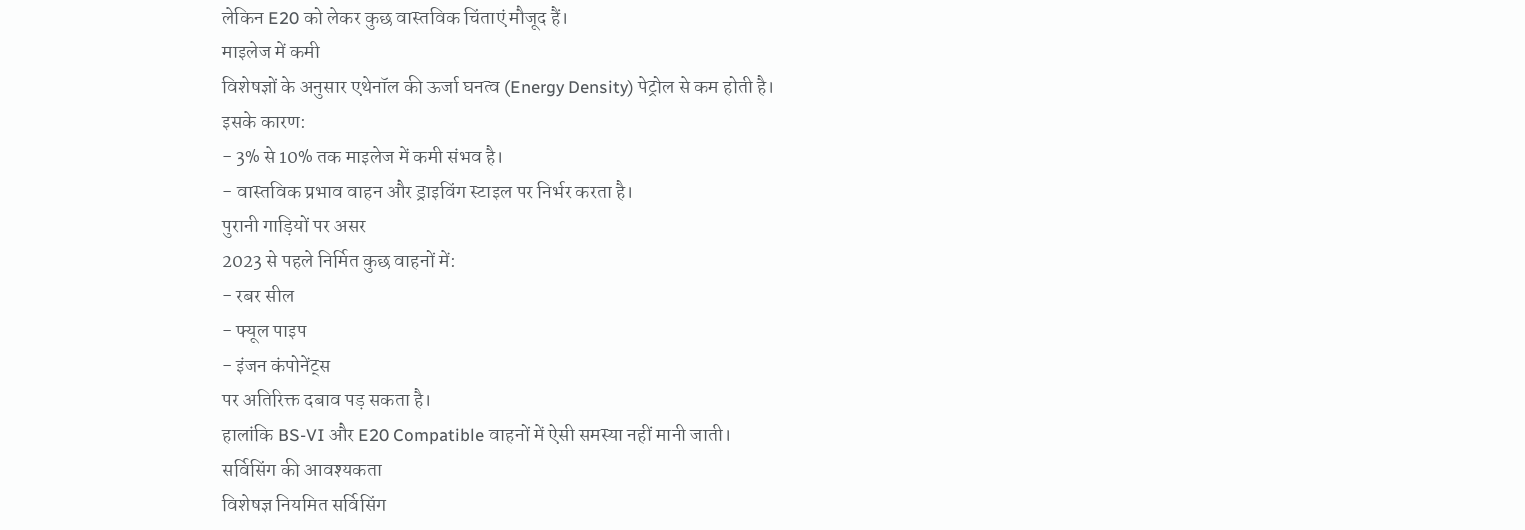लेकिन E20 को लेकर कुछ वास्तविक चिंताएं मौजूद हैं।
माइलेज में कमी
विशेषज्ञों के अनुसार एथेनॉल की ऊर्जा घनत्व (Energy Density) पेट्रोल से कम होती है।
इसके कारण:
- 3% से 10% तक माइलेज में कमी संभव है।
- वास्तविक प्रभाव वाहन और ड्राइविंग स्टाइल पर निर्भर करता है।
पुरानी गाड़ियों पर असर
2023 से पहले निर्मित कुछ वाहनों में:
- रबर सील
- फ्यूल पाइप
- इंजन कंपोनेंट्स
पर अतिरिक्त दबाव पड़ सकता है।
हालांकि BS-VI और E20 Compatible वाहनों में ऐसी समस्या नहीं मानी जाती।
सर्विसिंग की आवश्यकता
विशेषज्ञ नियमित सर्विसिंग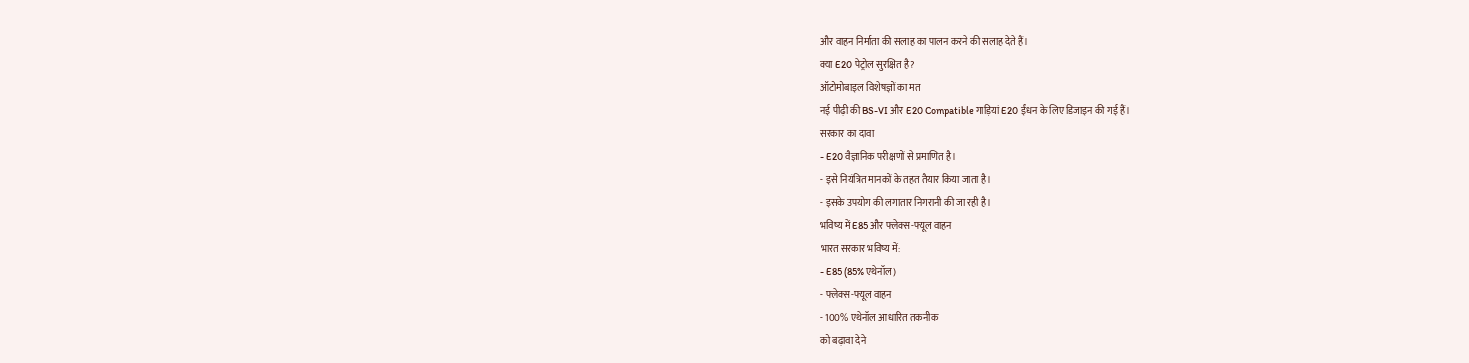और वाहन निर्माता की सलाह का पालन करने की सलाह देते हैं।
क्या E20 पेट्रोल सुरक्षित है?
ऑटोमोबाइल विशेषज्ञों का मत
नई पीढ़ी की BS-VI और E20 Compatible गाड़ियां E20 ईंधन के लिए डिजाइन की गई हैं।
सरकार का दावा
- E20 वैज्ञानिक परीक्षणों से प्रमाणित है।
- इसे नियंत्रित मानकों के तहत तैयार किया जाता है।
- इसके उपयोग की लगातार निगरानी की जा रही है।
भविष्य में E85 और फ्लेक्स-फ्यूल वाहन
भारत सरकार भविष्य में:
- E85 (85% एथेनॉल)
- फ्लेक्स-फ्यूल वाहन
- 100% एथेनॉल आधारित तकनीक
को बढ़ावा देने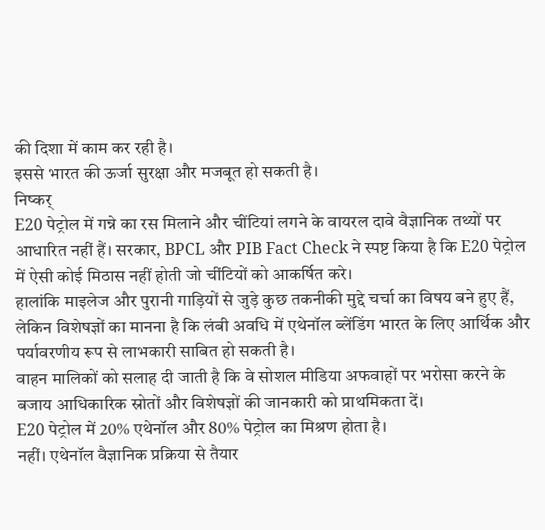की दिशा में काम कर रही है।
इससे भारत की ऊर्जा सुरक्षा और मजबूत हो सकती है।
निष्कर्
E20 पेट्रोल में गन्ने का रस मिलाने और चींटियां लगने के वायरल दावे वैज्ञानिक तथ्यों पर आधारित नहीं हैं। सरकार, BPCL और PIB Fact Check ने स्पष्ट किया है कि E20 पेट्रोल में ऐसी कोई मिठास नहीं होती जो चींटियों को आकर्षित करे।
हालांकि माइलेज और पुरानी गाड़ियों से जुड़े कुछ तकनीकी मुद्दे चर्चा का विषय बने हुए हैं, लेकिन विशेषज्ञों का मानना है कि लंबी अवधि में एथेनॉल ब्लेंडिंग भारत के लिए आर्थिक और पर्यावरणीय रूप से लाभकारी साबित हो सकती है।
वाहन मालिकों को सलाह दी जाती है कि वे सोशल मीडिया अफवाहों पर भरोसा करने के बजाय आधिकारिक स्रोतों और विशेषज्ञों की जानकारी को प्राथमिकता दें।
E20 पेट्रोल में 20% एथेनॉल और 80% पेट्रोल का मिश्रण होता है।
नहीं। एथेनॉल वैज्ञानिक प्रक्रिया से तैयार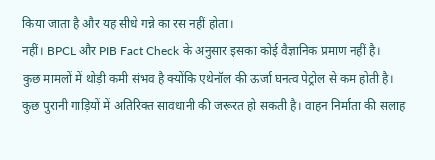किया जाता है और यह सीधे गन्ने का रस नहीं होता।
नहीं। BPCL और PIB Fact Check के अनुसार इसका कोई वैज्ञानिक प्रमाण नहीं है।
कुछ मामलों में थोड़ी कमी संभव है क्योंकि एथेनॉल की ऊर्जा घनत्व पेट्रोल से कम होती है।
कुछ पुरानी गाड़ियों में अतिरिक्त सावधानी की जरूरत हो सकती है। वाहन निर्माता की सलाह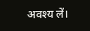अवश्य लें।